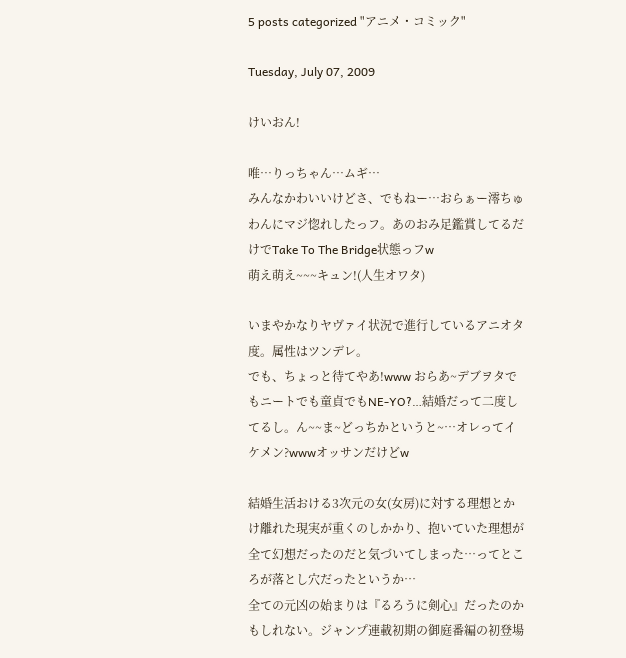5 posts categorized "アニメ・コミック"

Tuesday, July 07, 2009

けいおん!

唯…りっちゃん…ムギ…
みんなかわいいけどさ、でもねー…おらぁー澪ちゅわんにマジ惚れしたっフ。あのおみ足鑑賞してるだけでTake To The Bridge状態っフw
萌え萌え~~~キュン!(人生オワタ)

いまやかなりヤヴァイ状況で進行しているアニオタ度。属性はツンデレ。
でも、ちょっと待てやあ!www おらあ~デブヲタでもニートでも童貞でもNE-YO?…結婚だって二度してるし。ん~~ま~どっちかというと~…オレってイケメン?wwwオッサンだけどw

結婚生活おける3次元の女(女房)に対する理想とかけ離れた現実が重くのしかかり、抱いていた理想が全て幻想だったのだと気づいてしまった…ってところが落とし穴だったというか…
全ての元凶の始まりは『るろうに剣心』だったのかもしれない。ジャンプ連載初期の御庭番編の初登場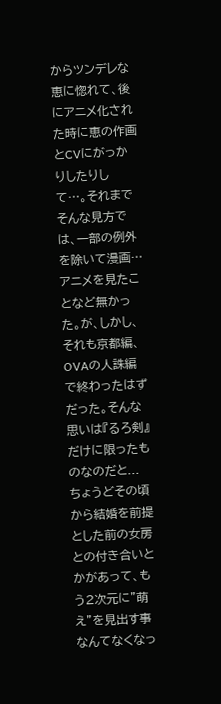からツンデレな恵に惚れて、後にアニメ化された時に恵の作画とCVにがっかりしたりして…。それまでそんな見方では、一部の例外を除いて漫画…アニメを見たことなど無かった。が、しかし、それも京都編、OVAの人誅編で終わったはずだった。そんな思いは『るろ剣』だけに限ったものなのだと...
ちょうどその頃から結婚を前提とした前の女房との付き合いとかがあって、もう2次元に"萌え"を見出す事なんてなくなっ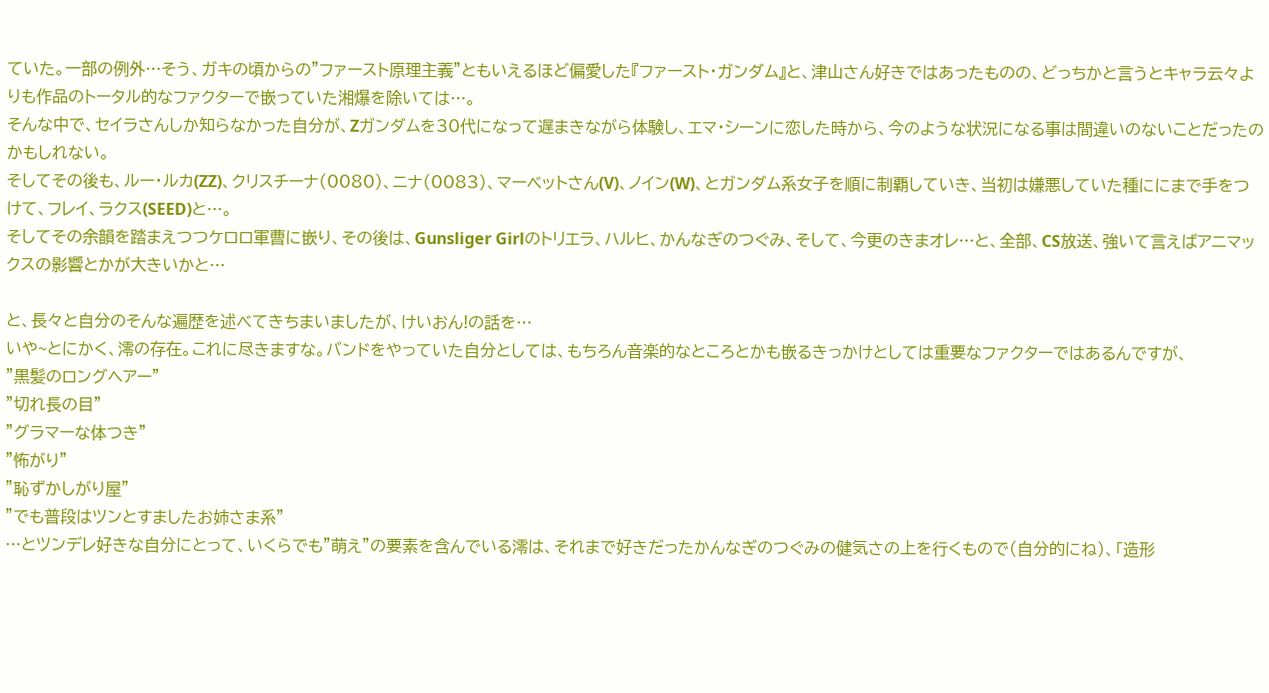ていた。一部の例外…そう、ガキの頃からの"ファースト原理主義"ともいえるほど偏愛した『ファースト・ガンダム』と、津山さん好きではあったものの、どっちかと言うとキャラ云々よりも作品のトータル的なファクターで嵌っていた湘爆を除いては…。
そんな中で、セイラさんしか知らなかった自分が、Zガンダムを30代になって遅まきながら体験し、エマ・シーンに恋した時から、今のような状況になる事は間違いのないことだったのかもしれない。
そしてその後も、ルー・ルカ(ZZ)、クリスチーナ(0080)、ニナ(0083)、マーベットさん(V)、ノイン(W)、とガンダム系女子を順に制覇していき、当初は嫌悪していた種ににまで手をつけて、フレイ、ラクス(SEED)と…。
そしてその余韻を踏まえつつケロロ軍曹に嵌り、その後は、Gunsliger Girlのトリエラ、ハルヒ、かんなぎのつぐみ、そして、今更のきまオレ…と、全部、CS放送、強いて言えばアニマックスの影響とかが大きいかと…

と、長々と自分のそんな遍歴を述べてきちまいましたが、けいおん!の話を…
いや~とにかく、澪の存在。これに尽きますな。バンドをやっていた自分としては、もちろん音楽的なところとかも嵌るきっかけとしては重要なファクターではあるんですが、
"黒髪のロングヘアー"
"切れ長の目"
"グラマーな体つき"
"怖がり"
"恥ずかしがり屋"
"でも普段はツンとすましたお姉さま系"
…とツンデレ好きな自分にとって、いくらでも"萌え"の要素を含んでいる澪は、それまで好きだったかんなぎのつぐみの健気さの上を行くもので(自分的にね)、「造形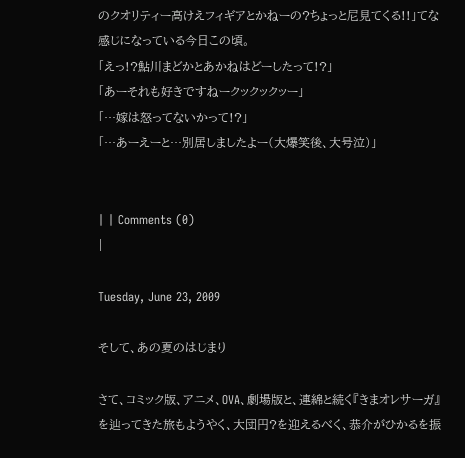のクオリティー高けえフィギアとかねーの?ちょっと尼見てくる!!」てな感じになっている今日この頃。
「えっ!?鮎川まどかとあかねはどーしたって!?」
「あーそれも好きですねークックックッー」
「…嫁は怒ってないかって!?」
「…あーえーと…別居しましたよー(大爆笑後、大号泣)」


| | Comments (0)
|

Tuesday, June 23, 2009

そして、あの夏のはじまり

さて、コミック版、アニメ、OVA、劇場版と、連綿と続く『きまオレサーガ』を辿ってきた旅もようやく、大団円?を迎えるべく、恭介がひかるを振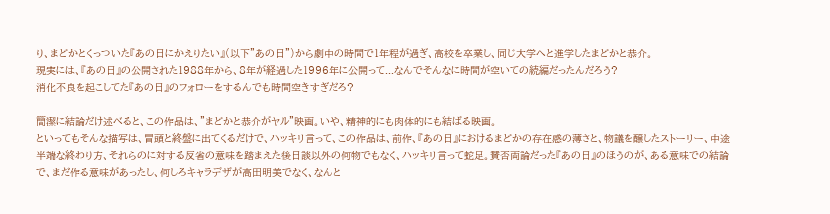り、まどかとくっついた『あの日にかえりたい』(以下”あの日”)から劇中の時間で1年程が過ぎ、高校を卒業し、同じ大学へと進学したまどかと恭介。
現実には、『あの日』の公開された1988年から、8年が経過した1996年に公開って...なんでそんなに時間が空いての続編だったんだろう?
消化不良を起こしてた『あの日』のフォローをするんでも時間空きすぎだろ?

簡潔に結論だけ述べると、この作品は、”まどかと恭介がヤル”映画。いや、精神的にも肉体的にも結ばる映画。
といってもそんな描写は、冒頭と終盤に出てくるだけで、ハッキリ言って、この作品は、前作、『あの日』におけるまどかの存在感の薄さと、物議を醸したストーリー、中途半端な終わり方、それらのに対する反省の意味を踏まえた後日談以外の何物でもなく、ハッキリ言って蛇足。賛否両論だった『あの日』のほうのが、ある意味での結論で、まだ作る意味があったし、何しろキャラデザが高田明美でなく、なんと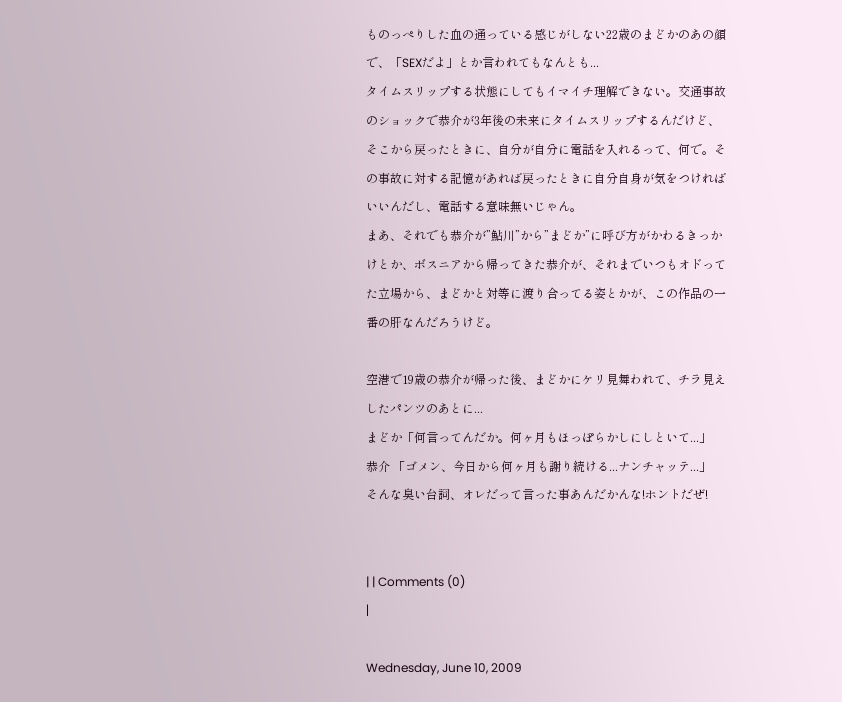ものっぺりした血の通っている感じがしない22歳のまどかのあの顔で、「SEXだよ」とか言われてもなんとも...
タイムスリップする状態にしてもイマイチ理解できない。交通事故のショックで恭介が3年後の未来にタイムスリップするんだけど、そこから戻ったときに、自分が自分に電話を入れるって、何で。その事故に対する記憶があれば戻ったときに自分自身が気をつければいいんだし、電話する意味無いじゃん。
まあ、それでも恭介が”鮎川”から”まどか”に呼び方がかわるきっかけとか、ボスニアから帰ってきた恭介が、それまでいつもオドってた立場から、まどかと対等に渡り合ってる姿とかが、この作品の一番の肝なんだろうけど。

空港で19歳の恭介が帰った後、まどかにケリ見舞われて、チラ見えしたパンツのあとに...
まどか「何言ってんだか。何ヶ月もほっぽらかしにしといて...」
恭介 「ゴメン、今日から何ヶ月も謝り続ける...ナンチャッテ...」
そんな臭い台詞、オレだって言った事あんだかんな!ホントだぜ!


| | Comments (0)
|

Wednesday, June 10, 2009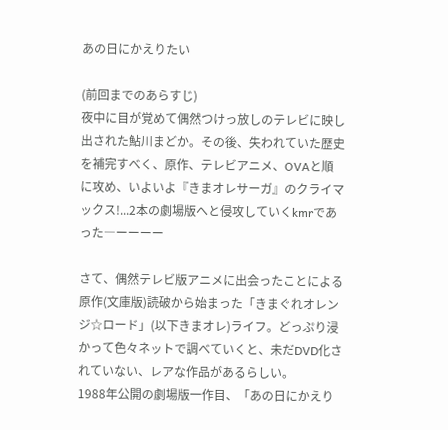あの日にかえりたい

(前回までのあらすじ)
夜中に目が覚めて偶然つけっ放しのテレビに映し出された鮎川まどか。その後、失われていた歴史を補完すべく、原作、テレビアニメ、OVAと順に攻め、いよいよ『きまオレサーガ』のクライマックス!...2本の劇場版へと侵攻していくkmrであった―ーーーー

さて、偶然テレビ版アニメに出会ったことによる原作(文庫版)読破から始まった「きまぐれオレンジ☆ロード」(以下きまオレ)ライフ。どっぷり浸かって色々ネットで調べていくと、未だDVD化されていない、レアな作品があるらしい。
1988年公開の劇場版一作目、「あの日にかえり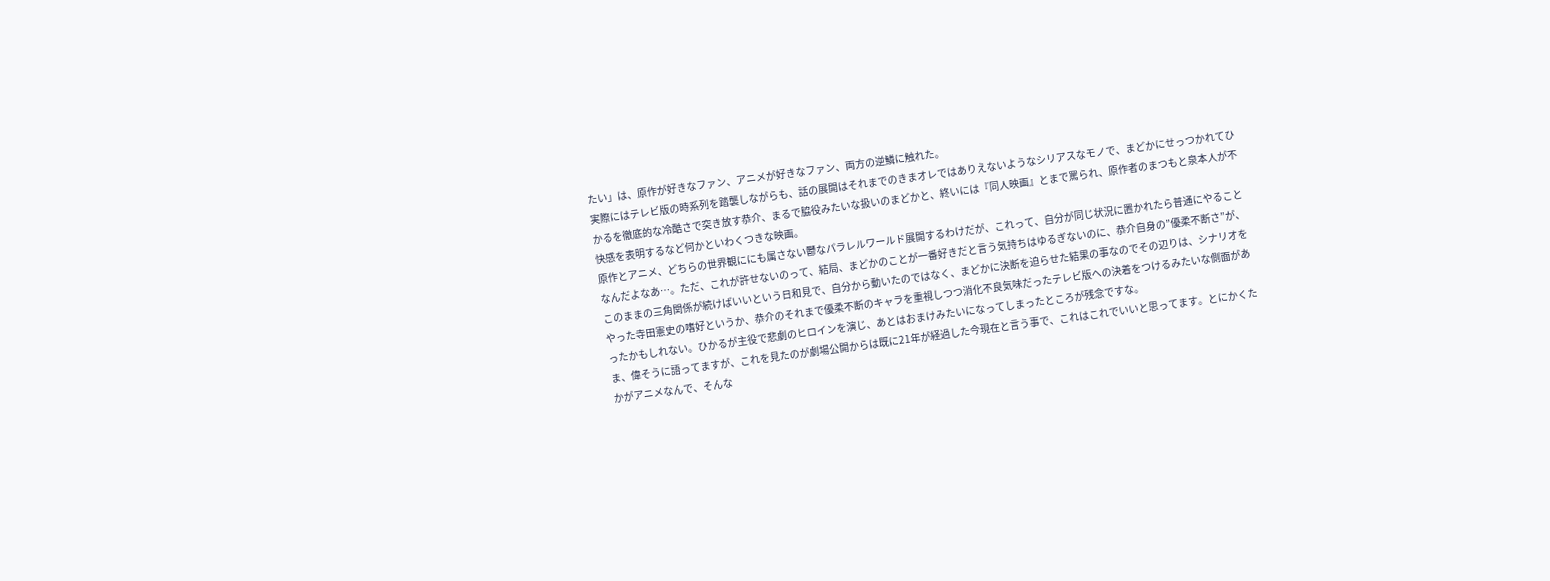たい」は、原作が好きなファン、アニメが好きなファン、両方の逆鱗に触れた。
実際にはテレビ版の時系列を踏襲しながらも、話の展開はそれまでのきまオレではありえないようなシリアスなモノで、まどかにせっつかれてひかるを徹底的な冷酷さで突き放す恭介、まるで脇役みたいな扱いのまどかと、終いには『同人映画』とまで罵られ、原作者のまつもと泉本人が不快感を表明するなど何かといわくつきな映画。
原作とアニメ、どちらの世界観ににも属さない鬱なパラレルワールド展開するわけだが、これって、自分が同じ状況に置かれたら普通にやることなんだよなあ…。ただ、これが許せないのって、結局、まどかのことが一番好きだと言う気持ちはゆるぎないのに、恭介自身の”優柔不断さ”が、このままの三角関係が続けばいいという日和見で、自分から動いたのではなく、まどかに決断を迫らせた結果の事なのでその辺りは、シナリオをやった寺田憲史の嗜好というか、恭介のそれまで優柔不断のキャラを重視しつつ消化不良気味だったテレビ版への決着をつけるみたいな側面があったかもしれない。ひかるが主役で悲劇のヒロインを演じ、あとはおまけみたいになってしまったところが残念ですな。
ま、偉そうに語ってますが、これを見たのが劇場公開からは既に21年が経過した今現在と言う事で、これはこれでいいと思ってます。とにかくたかがアニメなんで、そんな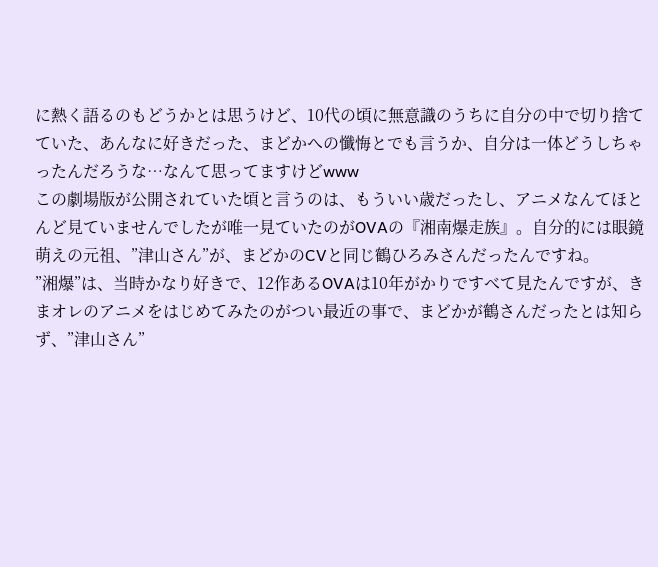に熱く語るのもどうかとは思うけど、10代の頃に無意識のうちに自分の中で切り捨てていた、あんなに好きだった、まどかへの懺悔とでも言うか、自分は一体どうしちゃったんだろうな…なんて思ってますけどwww
この劇場版が公開されていた頃と言うのは、もういい歳だったし、アニメなんてほとんど見ていませんでしたが唯一見ていたのがOVAの『湘南爆走族』。自分的には眼鏡萌えの元祖、”津山さん”が、まどかのCVと同じ鶴ひろみさんだったんですね。
”湘爆”は、当時かなり好きで、12作あるOVAは10年がかりですべて見たんですが、きまオレのアニメをはじめてみたのがつい最近の事で、まどかが鶴さんだったとは知らず、”津山さん”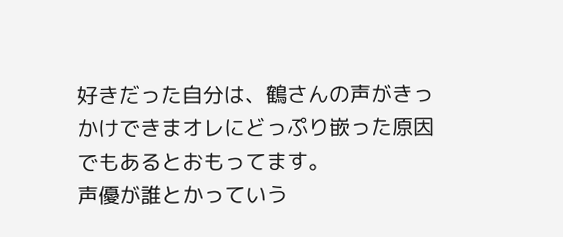好きだった自分は、鶴さんの声がきっかけできまオレにどっぷり嵌った原因でもあるとおもってます。
声優が誰とかっていう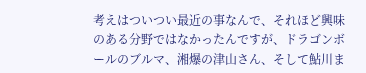考えはついつい最近の事なんで、それほど興味のある分野ではなかったんですが、ドラゴンボールのブルマ、湘爆の津山さん、そして鮎川ま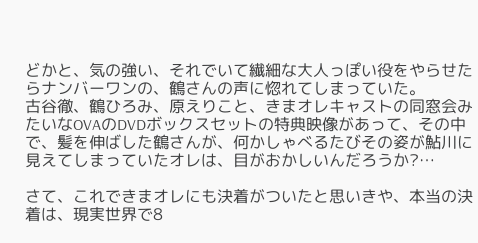どかと、気の強い、それでいて繊細な大人っぽい役をやらせたらナンバーワンの、鶴さんの声に惚れてしまっていた。
古谷徹、鶴ひろみ、原えりこと、きまオレキャストの同窓会みたいなOVAのDVDボックスセットの特典映像があって、その中で、髪を伸ばした鶴さんが、何かしゃべるたびその姿が鮎川に見えてしまっていたオレは、目がおかしいんだろうか?…

さて、これできまオレにも決着がついたと思いきや、本当の決着は、現実世界で8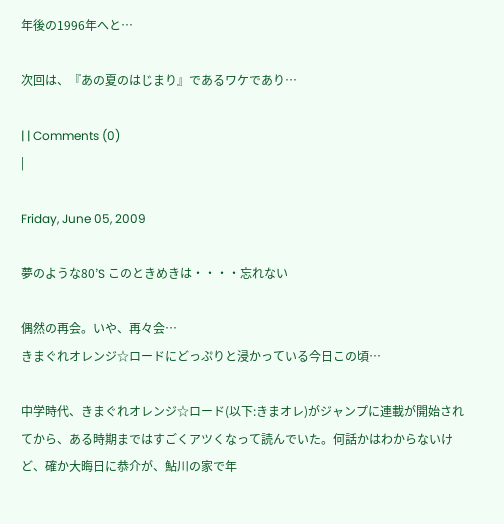年後の1996年へと…

次回は、『あの夏のはじまり』であるワケであり…

| | Comments (0)
|

Friday, June 05, 2009

夢のような80’S このときめきは・・・・忘れない

偶然の再会。いや、再々会…
きまぐれオレンジ☆ロードにどっぷりと浸かっている今日この頃…

中学時代、きまぐれオレンジ☆ロード(以下:きまオレ)がジャンプに連載が開始されてから、ある時期まではすごくアツくなって読んでいた。何話かはわからないけど、確か大晦日に恭介が、鮎川の家で年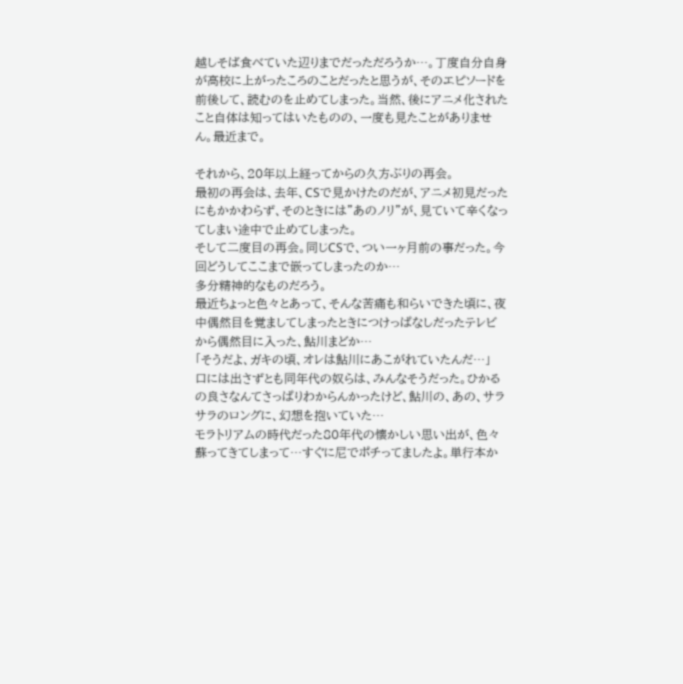越しそば食べていた辺りまでだっただろうか…。丁度自分自身が高校に上がったころのことだったと思うが、そのエピソードを前後して、読むのを止めてしまった。当然、後にアニメ化されたこと自体は知ってはいたものの、一度も見たことがありません。最近まで。

それから、20年以上経ってからの久方ぶりの再会。
最初の再会は、去年、CSで見かけたのだが、アニメ初見だったにもかかわらず、そのときには”あのノリ”が、見ていて辛くなってしまい途中で止めてしまった。
そして二度目の再会。同じCSで、つい一ヶ月前の事だった。今回どうしてここまで嵌ってしまったのか…
多分精神的なものだろう。
最近ちょっと色々とあって、そんな苦痛も和らいできた頃に、夜中偶然目を覚ましてしまったときにつけっぱなしだったテレビから偶然目に入った、鮎川まどか…
「そうだよ、ガキの頃、オレは鮎川にあこがれていたんだ…」
口には出さずとも同年代の奴らは、みんなそうだった。ひかるの良さなんてさっぱりわからんかったけど、鮎川の、あの、サラサラのロングに、幻想を抱いていた…
モラトリアムの時代だった80年代の懐かしい思い出が、色々蘇ってきてしまって…すぐに尼でポチってましたよ。単行本か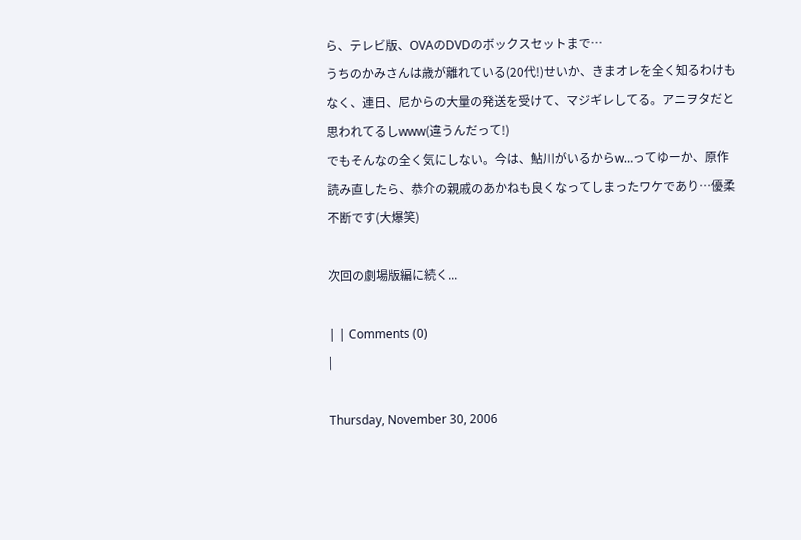ら、テレビ版、OVAのDVDのボックスセットまで…
うちのかみさんは歳が離れている(20代!)せいか、きまオレを全く知るわけもなく、連日、尼からの大量の発送を受けて、マジギレしてる。アニヲタだと思われてるしwww(違うんだって!)
でもそんなの全く気にしない。今は、鮎川がいるからw…ってゆーか、原作読み直したら、恭介の親戚のあかねも良くなってしまったワケであり…優柔不断です(大爆笑)

次回の劇場版編に続く...

| | Comments (0)
|

Thursday, November 30, 2006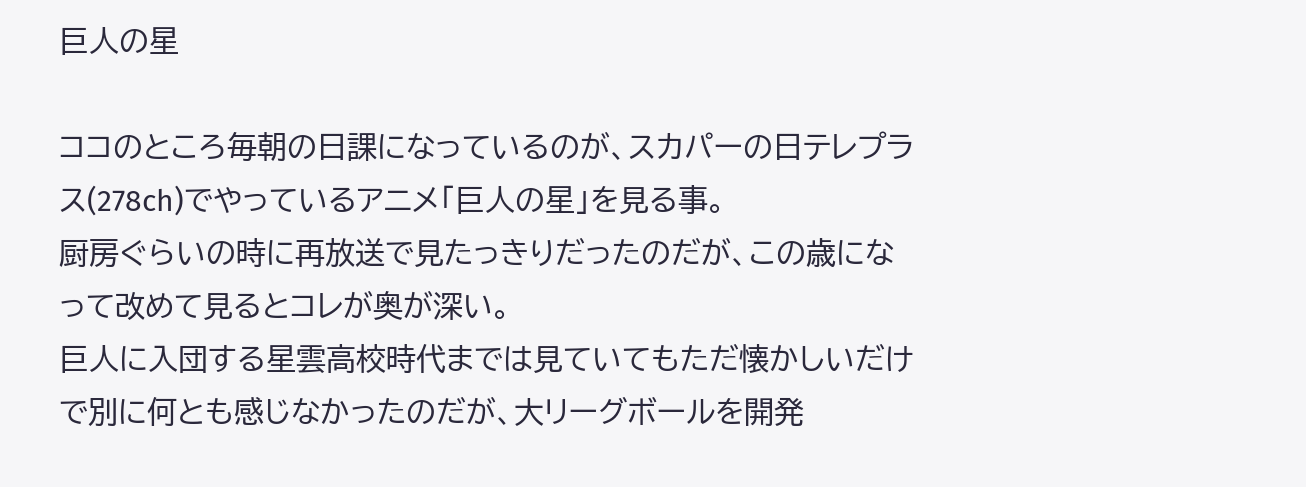巨人の星

ココのところ毎朝の日課になっているのが、スカパーの日テレプラス(278ch)でやっているアニメ「巨人の星」を見る事。
厨房ぐらいの時に再放送で見たっきりだったのだが、この歳になって改めて見るとコレが奥が深い。
巨人に入団する星雲高校時代までは見ていてもただ懐かしいだけで別に何とも感じなかったのだが、大リーグボールを開発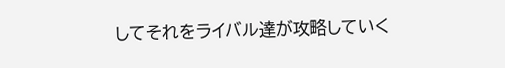してそれをライバル達が攻略していく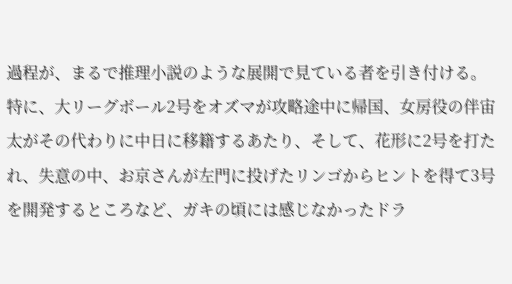過程が、まるで推理小説のような展開で見ている者を引き付ける。
特に、大リーグボール2号をオズマが攻略途中に帰国、女房役の伴宙太がその代わりに中日に移籍するあたり、そして、花形に2号を打たれ、失意の中、お京さんが左門に投げたリンゴからヒントを得て3号を開発するところなど、ガキの頃には感じなかったドラ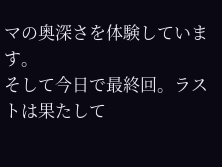マの奥深さを体験しています。
そして今日で最終回。ラストは果たして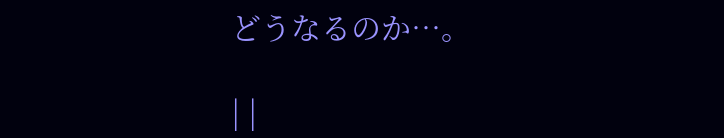どうなるのか…。

| |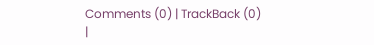Comments (0) | TrackBack (0)
|